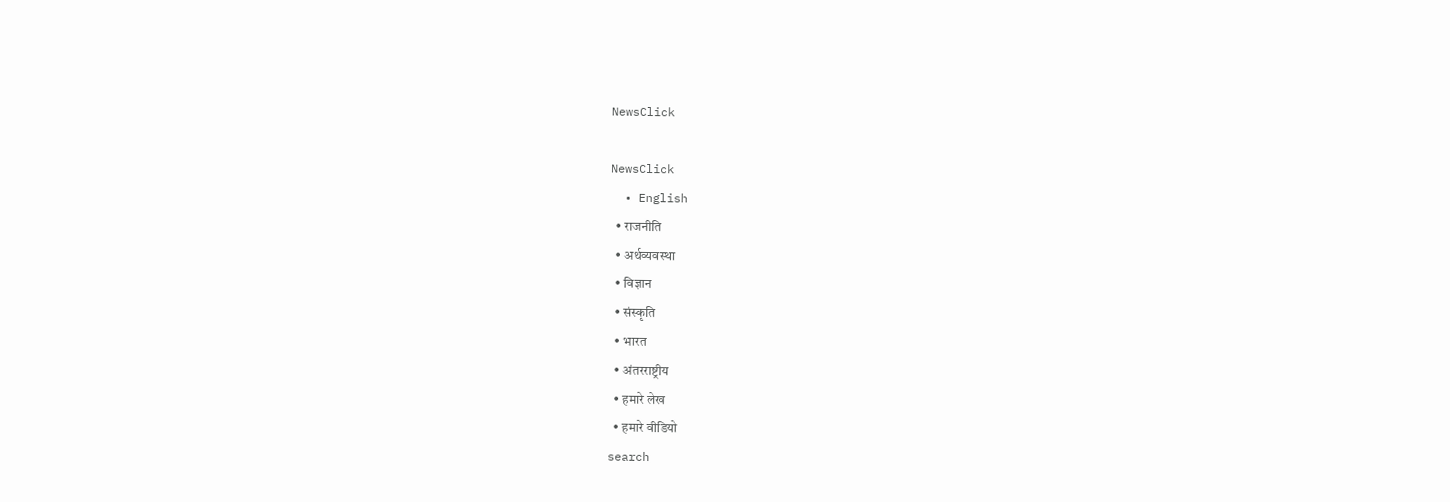NewsClick

NewsClick
  • English
  • राजनीति
  • अर्थव्यवस्था
  • विज्ञान
  • संस्कृति
  • भारत
  • अंतरराष्ट्रीय
  • हमारे लेख
  • हमारे वीडियो
search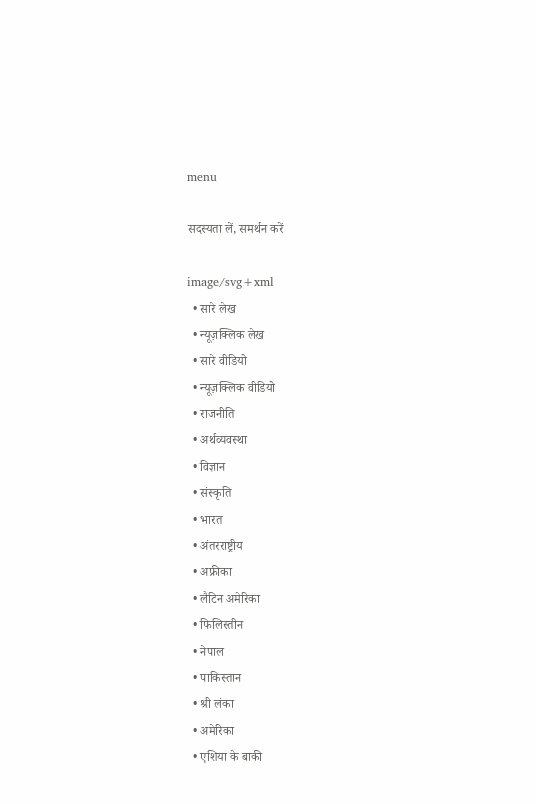menu

सदस्यता लें, समर्थन करें

image/svg+xml
  • सारे लेख
  • न्यूज़क्लिक लेख
  • सारे वीडियो
  • न्यूज़क्लिक वीडियो
  • राजनीति
  • अर्थव्यवस्था
  • विज्ञान
  • संस्कृति
  • भारत
  • अंतरराष्ट्रीय
  • अफ्रीका
  • लैटिन अमेरिका
  • फिलिस्तीन
  • नेपाल
  • पाकिस्तान
  • श्री लंका
  • अमेरिका
  • एशिया के बाकी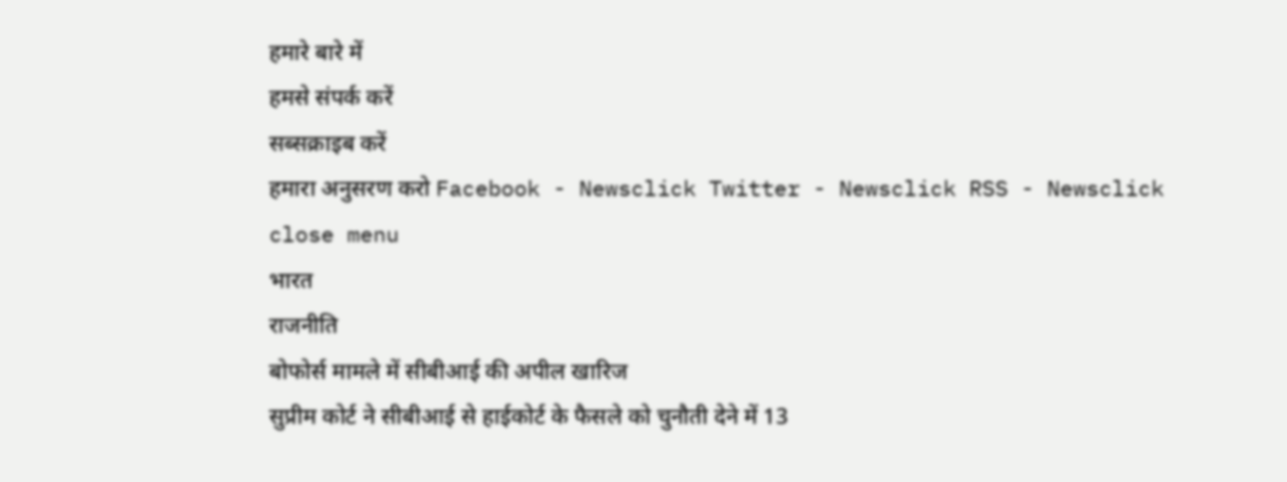हमारे बारे में
हमसे संपर्क करें
सब्सक्राइब करें
हमारा अनुसरण करो Facebook - Newsclick Twitter - Newsclick RSS - Newsclick
close menu
भारत
राजनीति
बोफोर्स मामले में सीबीआई की अपील खारिज
सुप्रीम कोर्ट ने सीबीआई से हाईकोर्ट के फैसले को चुनौती देने में 13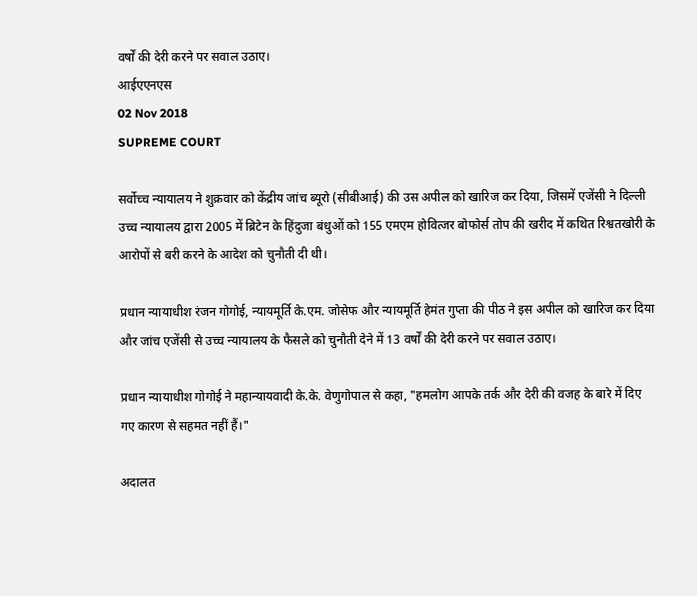वर्षों की देरी करने पर सवाल उठाए।
आईएएनएस
02 Nov 2018
SUPREME COURT

सर्वोच्च न्यायालय ने शुक्रवार को केंद्रीय जांच ब्यूरो (सीबीआई) की उस अपील को खारिज कर दिया, जिसमें एजेंसी ने दिल्ली उच्च न्यायालय द्वारा 2005 में ब्रिटेन के हिंदुजा बंधुओं को 155 एमएम होवित्जर बोफोर्स तोप की खरीद में कथित रिश्वतखोरी के आरोपों से बरी करने के आदेश को चुनौती दी थी।

प्रधान न्यायाधीश रंजन गोगोई, न्यायमूर्ति के.एम. जोसेफ और न्यायमूर्ति हेमंत गुप्ता की पीठ ने इस अपील को खारिज कर दिया और जांच एजेंसी से उच्च न्यायालय के फैसले को चुनौती देने में 13 वर्षों की देरी करने पर सवाल उठाए।

प्रधान न्यायाधीश गोगोई ने महान्यायवादी के.के. वेणुगोपाल से कहा, "हमलोग आपके तर्क और देरी की वजह के बारे में दिए गए कारण से सहमत नहीं हैं।"

अदालत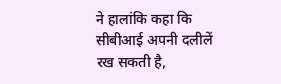ने हालांकि कहा कि सीबीआई अपनी दलीलें रख सकती है,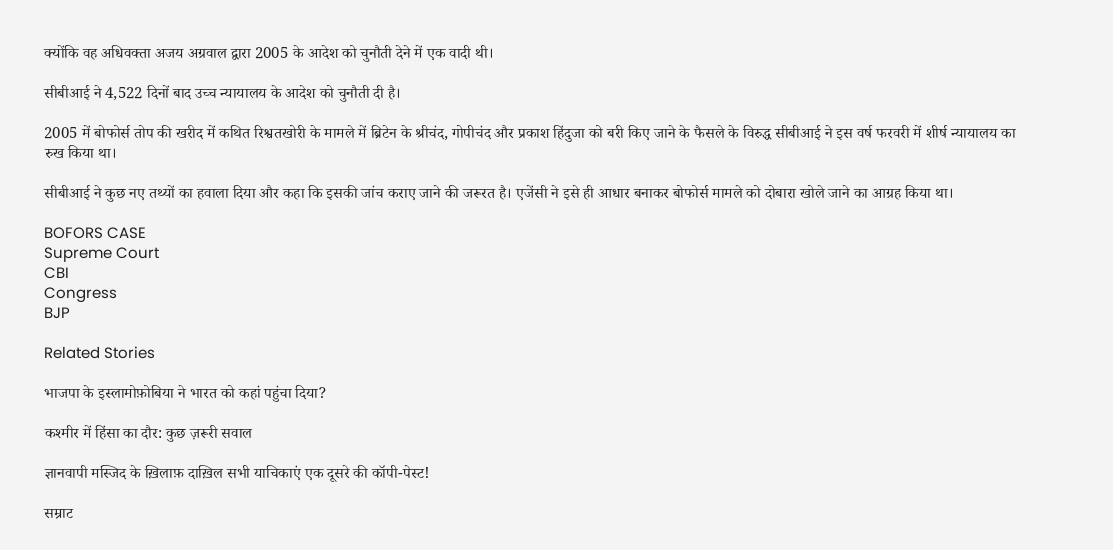क्योंकि वह अधिवक्ता अजय अग्रवाल द्वारा 2005 के आदेश को चुनौती देने में एक वादी थी।

सीबीआई ने 4,522 दिनों बाद उच्च न्यायालय के आदेश को चुनौती दी है।

2005 में बोफोर्स तोप की खरीद में कथित रिश्वतखोरी के मामले में ब्रिटेन के श्रीचंद, गोपीचंद और प्रकाश हिंदुजा को बरी किए जाने के फैसले के विरुद्ध सीबीआई ने इस वर्ष फरवरी में शीर्ष न्यायालय का रुख किया था।

सीबीआई ने कुछ नए तथ्यों का हवाला दिया और कहा कि इसकी जांच कराए जाने की जरूरत है। एजेंसी ने इसे ही आधार बनाकर बोफोर्स मामले को दोबारा खोले जाने का आग्रह किया था।

BOFORS CASE
Supreme Court
CBI
Congress
BJP

Related Stories

भाजपा के इस्लामोफ़ोबिया ने भारत को कहां पहुंचा दिया?

कश्मीर में हिंसा का दौर: कुछ ज़रूरी सवाल

ज्ञानवापी मस्जिद के ख़िलाफ़ दाख़िल सभी याचिकाएं एक दूसरे की कॉपी-पेस्ट!

सम्राट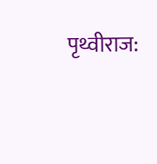पृथ्वीराज: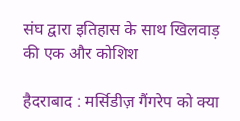संघ द्वारा इतिहास के साथ खिलवाड़ की एक और कोशिश

हैदराबाद : मर्सिडीज़ गैंगरेप को क्या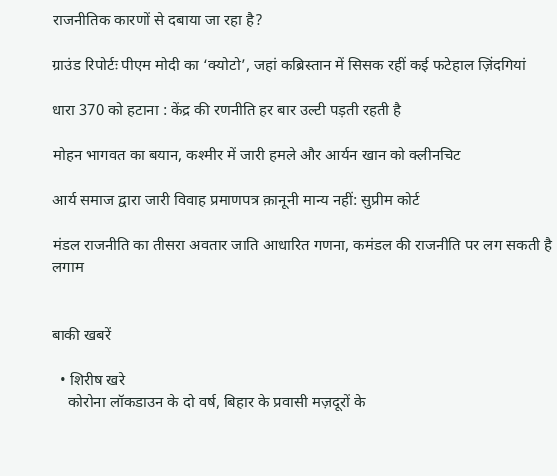राजनीतिक कारणों से दबाया जा रहा है?

ग्राउंड रिपोर्टः पीएम मोदी का ‘क्योटो’, जहां कब्रिस्तान में सिसक रहीं कई फटेहाल ज़िंदगियां

धारा 370 को हटाना : केंद्र की रणनीति हर बार उल्टी पड़ती रहती है

मोहन भागवत का बयान, कश्मीर में जारी हमले और आर्यन खान को क्लीनचिट

आर्य समाज द्वारा जारी विवाह प्रमाणपत्र क़ानूनी मान्य नहीं: सुप्रीम कोर्ट

मंडल राजनीति का तीसरा अवतार जाति आधारित गणना, कमंडल की राजनीति पर लग सकती है लगाम


बाकी खबरें

  • शिरीष खरे
    कोरोना लॉकडाउन के दो वर्ष, बिहार के प्रवासी मज़दूरों के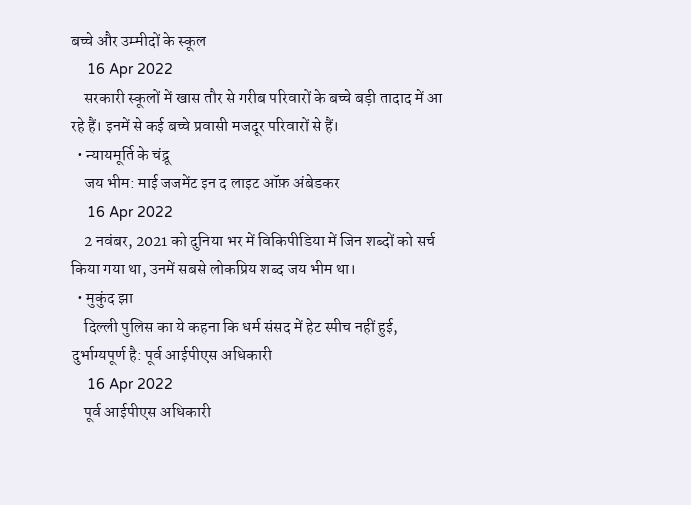बच्चे और उम्मीदों के स्कूल
    16 Apr 2022
    सरकारी स्कूलों में खास तौर से गरीब परिवारों के बच्चे बड़ी तादाद में आ रहे हैं। इनमें से कई बच्चे प्रवासी मजदूर परिवारों से हैं।
  • न्यायमूर्ति के चंद्रू
    जय भीम: माई जजमेंट इन द लाइट ऑफ़ अंबेडकर
    16 Apr 2022
    2 नवंबर, 2021 को दुनिया भर में विकिपीडिया में जिन शब्दों को सर्च किया गया था, उनमें सबसे लोकप्रिय शब्द जय भीम था।
  • मुकुंद झा
    दिल्ली पुलिस का ये कहना कि धर्म संसद में हेट स्पीच नहीं हुई, दुर्भाग्यपूर्ण है: पूर्व आईपीएस अधिकारी
    16 Apr 2022
    पूर्व आईपीएस अधिकारी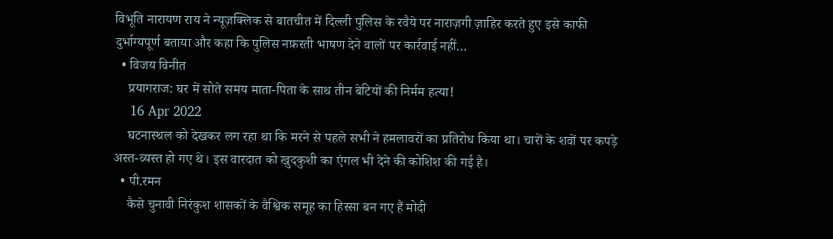विभूति नारायण राय ने न्यूज़क्लिक से बातचीत में दिल्ली पुलिस के रवैये पर नाराज़गी ज़ाहिर करते हुए इसे काफी दुर्भाग्यपूर्ण बताया और कहा कि पुलिस नफ़रती भाषण देने वालों पर कार्रवाई नहीं…
  • विजय विनीत
    प्रयागराज: घर में सोते समय माता-पिता के साथ तीन बेटियों की निर्मम हत्या!
    16 Apr 2022
    घटनास्थल को देखकर लग रहा था कि मरने से पहले सभी ने हमलावरों का प्रतिरोध किया था। चारों के शवों पर कपड़े अस्त-व्यस्त हो गए थे। इस वारदात को खुदकुशी का एंगल भी देने की कोशिश की गई है।
  • पी.रमन
    कैसे चुनावी निरंकुश शासकों के वैश्विक समूह का हिस्सा बन गए हैं मोदी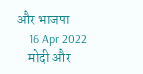और भाजपा
    16 Apr 2022
    मोदी और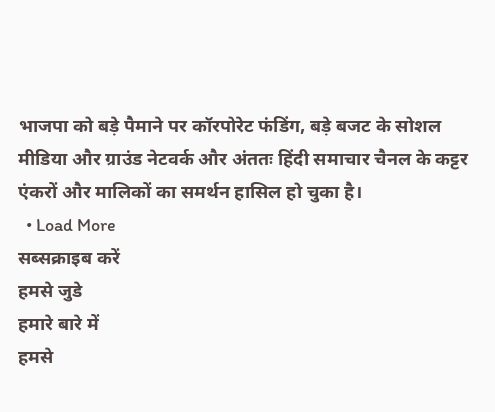भाजपा को बड़े पैमाने पर कॉरपोरेट फंडिंग, बड़े बजट के सोशल मीडिया और ग्राउंड नेटवर्क और अंततः हिंदी समाचार चैनल के कट्टर एंकरों और मालिकों का समर्थन हासिल हो चुका है।
  • Load More
सब्सक्राइब करें
हमसे जुडे
हमारे बारे में
हमसे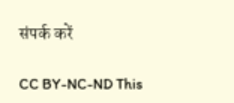संपर्क करें

CC BY-NC-ND This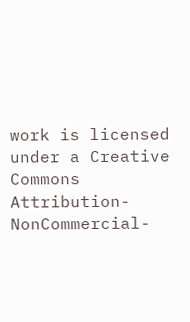work is licensed under a Creative Commons Attribution-NonCommercial-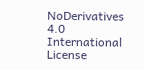NoDerivatives 4.0 International License